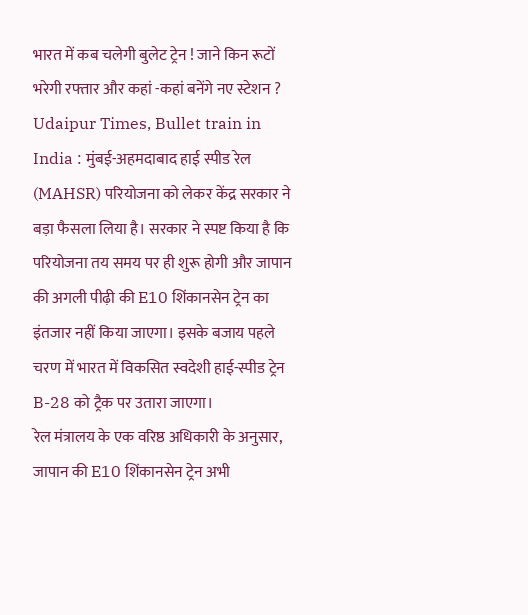भारत में कब चलेगी बुलेट ट्रेन ! जाने किन रूटों भरेगी रफ्तार और कहां -कहां बनेंगे नए स्टेशन ?
Udaipur Times, Bullet train in India : मुंबई-अहमदाबाद हाई स्पीड रेल (MAHSR) परियोजना को लेकर केंद्र सरकार ने बड़ा फैसला लिया है। सरकार ने स्पष्ट किया है कि परियोजना तय समय पर ही शुरू होगी और जापान की अगली पीढ़ी की E10 शिंकानसेन ट्रेन का इंतजार नहीं किया जाएगा। इसके बजाय पहले चरण में भारत में विकसित स्वदेशी हाई-स्पीड ट्रेन B-28 को ट्रैक पर उतारा जाएगा।
रेल मंत्रालय के एक वरिष्ठ अधिकारी के अनुसार, जापान की E10 शिंकानसेन ट्रेन अभी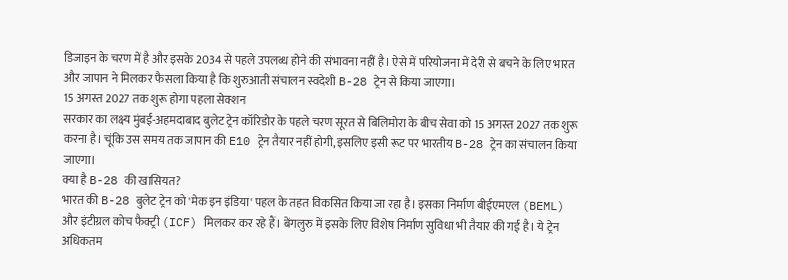डिजाइन के चरण में है और इसके 2034 से पहले उपलब्ध होने की संभावना नहीं है। ऐसे में परियोजना में देरी से बचने के लिए भारत और जापान ने मिलकर फैसला किया है कि शुरुआती संचालन स्वदेशी B-28 ट्रेन से किया जाएगा।
15 अगस्त 2027 तक शुरू होगा पहला सेक्शन
सरकार का लक्ष्य मुंबई-अहमदाबाद बुलेट ट्रेन कॉरिडोर के पहले चरण सूरत से बिलिमोरा के बीच सेवा को 15 अगस्त 2027 तक शुरू करना है। चूंकि उस समय तक जापान की E10 ट्रेन तैयार नहीं होगी, इसलिए इसी रूट पर भारतीय B-28 ट्रेन का संचालन किया जाएगा।
क्या है B-28 की खासियत?
भारत की B-28 बुलेट ट्रेन को 'मेक इन इंडिया' पहल के तहत विकसित किया जा रहा है। इसका निर्माण बीईएमएल (BEML) और इंटीग्रल कोच फैक्ट्री (ICF) मिलकर कर रहे हैं। बेंगलुरु में इसके लिए विशेष निर्माण सुविधा भी तैयार की गई है। ये ट्रेन अधिकतम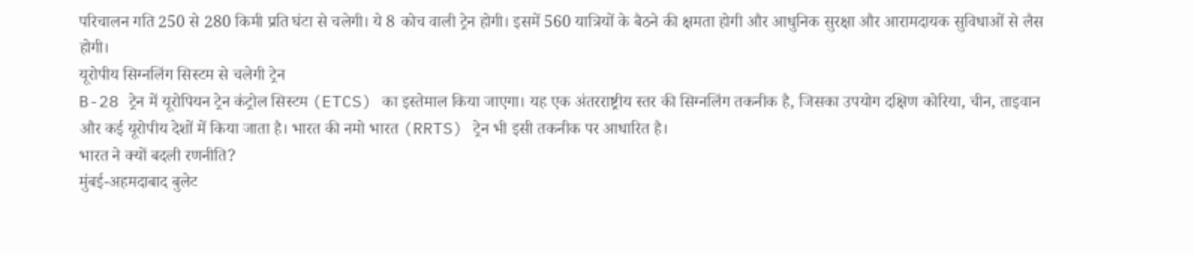परिचालन गति 250 से 280 किमी प्रति घंटा से चलेगी। ये 8 कोच वाली ट्रेन होगी। इसमें 560 यात्रियों के बैठने की क्षमता होगी और आधुनिक सुरक्षा और आरामदायक सुविधाओं से लैस होगी।
यूरोपीय सिग्नलिंग सिस्टम से चलेगी ट्रेन
B-28 ट्रेन में यूरोपियन ट्रेन कंट्रोल सिस्टम (ETCS) का इस्तेमाल किया जाएगा। यह एक अंतरराष्ट्रीय स्तर की सिग्नलिंग तकनीक है, जिसका उपयोग दक्षिण कोरिया, चीन, ताइवान और कई यूरोपीय देशों में किया जाता है। भारत की नमो भारत (RRTS) ट्रेन भी इसी तकनीक पर आधारित है।
भारत ने क्यों बदली रणनीति?
मुंबई-अहमदाबाद बुलेट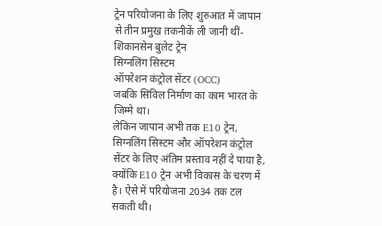ट्रेन परियोजना के लिए शुरुआत में जापान से तीन प्रमुख तकनीकें ली जानी थीं-
शिंकानसेन बुलेट ट्रेन
सिग्नलिंग सिस्टम
ऑपरेशन कंट्रोल सेंटर (OCC)
जबकि सिविल निर्माण का काम भारत के जिम्मे था।
लेकिन जापान अभी तक E10 ट्रेन, सिग्नलिंग सिस्टम और ऑपरेशन कंट्रोल सेंटर के लिए अंतिम प्रस्ताव नहीं दे पाया है, क्योंकि E10 ट्रेन अभी विकास के चरण में है। ऐसे में परियोजना 2034 तक टल सकती थी।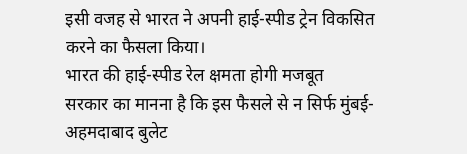इसी वजह से भारत ने अपनी हाई-स्पीड ट्रेन विकसित करने का फैसला किया।
भारत की हाई-स्पीड रेल क्षमता होगी मजबूत
सरकार का मानना है कि इस फैसले से न सिर्फ मुंबई-अहमदाबाद बुलेट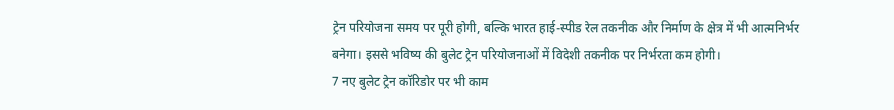ट्रेन परियोजना समय पर पूरी होगी, बल्कि भारत हाई-स्पीड रेल तकनीक और निर्माण के क्षेत्र में भी आत्मनिर्भर बनेगा। इससे भविष्य की बुलेट ट्रेन परियोजनाओं में विदेशी तकनीक पर निर्भरता कम होगी।
7 नए बुलेट ट्रेन कॉरिडोर पर भी काम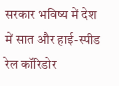सरकार भविष्य में देश में सात और हाई-स्पीड रेल कॉरिडोर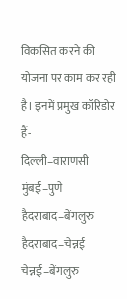विकसित करने की योजना पर काम कर रही है। इनमें प्रमुख कॉरिडोर हैं-
दिल्ली–वाराणसी
मुंबई–पुणे
हैदराबाद–बेंगलुरु
हैदराबाद–चेन्नई
चेन्नई–बेंगलुरु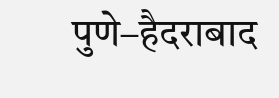पुणे–हैदराबाद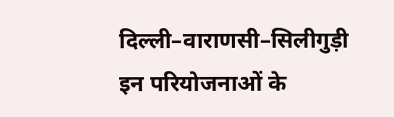दिल्ली–वाराणसी–सिलीगुड़ी
इन परियोजनाओं के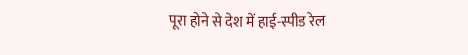पूरा होने से देश में हाई-स्पीड रेल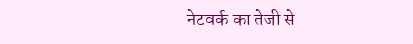नेटवर्क का तेजी से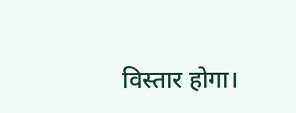विस्तार होगा।